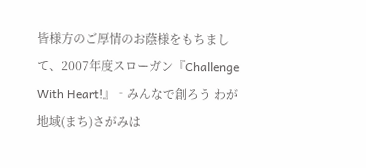皆様方のご厚情のお蔭様をもちまして、2007年度スローガン『Challenge With Heart!』‐みんなで創ろう わが地域(まち)さがみは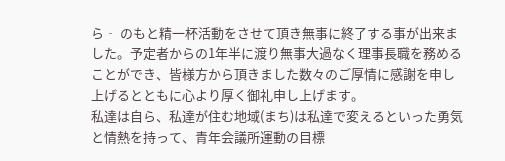ら‐ のもと精一杯活動をさせて頂き無事に終了する事が出来ました。予定者からの1年半に渡り無事大過なく理事長職を務めることができ、皆様方から頂きました数々のご厚情に感謝を申し上げるとともに心より厚く御礼申し上げます。
私達は自ら、私達が住む地域(まち)は私達で変えるといった勇気と情熱を持って、青年会議所運動の目標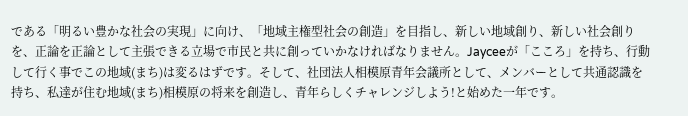である「明るい豊かな社会の実現」に向け、「地域主権型社会の創造」を目指し、新しい地域創り、新しい社会創りを、正論を正論として主張できる立場で市民と共に創っていかなければなりません。Jayceeが「こころ」を持ち、行動して行く事でこの地域(まち)は変るはずです。そして、社団法人相模原青年会議所として、メンバーとして共通認識を持ち、私達が住む地域(まち)相模原の将来を創造し、青年らしくチャレンジしよう!と始めた一年です。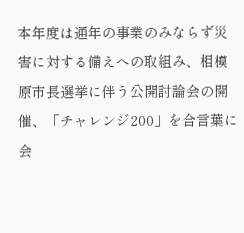本年度は通年の事業のみならず災害に対する備えへの取組み、相模原市長選挙に伴う公開討論会の開催、「チャレンジ200」を合言葉に会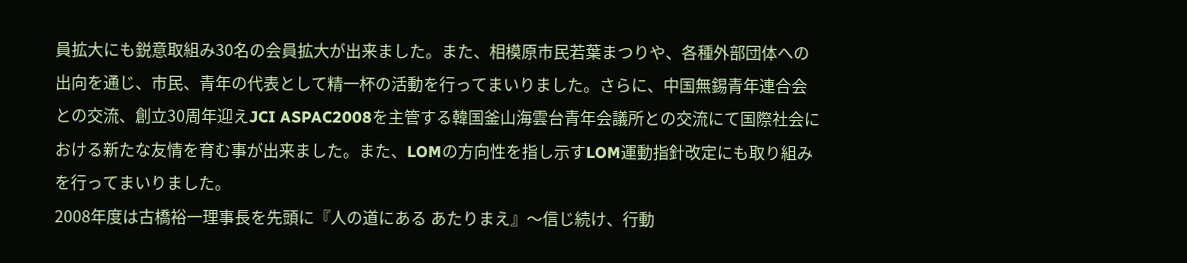員拡大にも鋭意取組み30名の会員拡大が出来ました。また、相模原市民若葉まつりや、各種外部団体への出向を通じ、市民、青年の代表として精一杯の活動を行ってまいりました。さらに、中国無錫青年連合会との交流、創立30周年迎えJCI ASPAC2008を主管する韓国釜山海雲台青年会議所との交流にて国際社会における新たな友情を育む事が出来ました。また、LOMの方向性を指し示すLOM運動指針改定にも取り組みを行ってまいりました。
2008年度は古橋裕一理事長を先頭に『人の道にある あたりまえ』〜信じ続け、行動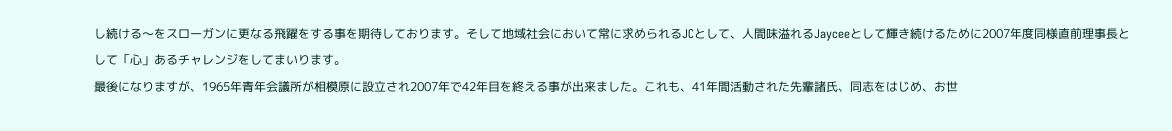し続ける〜をスローガンに更なる飛躍をする事を期待しております。そして地域社会において常に求められるJCとして、人間味溢れるJayceeとして輝き続けるために2007年度同様直前理事長として「心」あるチャレンジをしてまいります。
最後になりますが、1965年青年会議所が相模原に設立され2007年で42年目を終える事が出来ました。これも、41年間活動された先輩諸氏、同志をはじめ、お世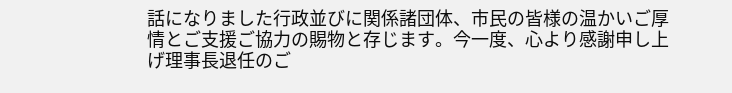話になりました行政並びに関係諸団体、市民の皆様の温かいご厚情とご支援ご協力の賜物と存じます。今一度、心より感謝申し上げ理事長退任のご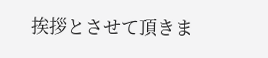挨拶とさせて頂きま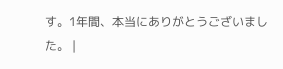す。1年間、本当にありがとうございました。 |